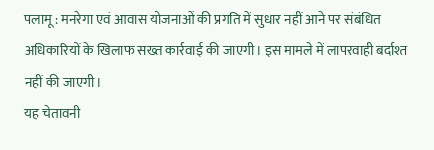पलामू : मनरेगा एवं आवास योजनाओं की प्रगति में सुधार नहीं आने पर संबंधित अधिकारियों के खिलाफ सख्त कार्रवाई की जाएगी। इस मामले में लापरवाही बर्दाश्त नहीं की जाएगी।
यह चेतावनी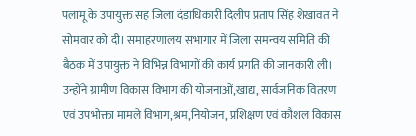पलामू के उपायुक्त सह जिला दंडाधिकारी दिलीप प्रताप सिंह शेखावत ने सोमवार को दी। समाहरणालय सभागार में जिला समन्वय समिति की बैठक में उपायुक्त ने विभिन्न विभागों की कार्य प्रगति की जानकारी ली। उन्होंने ग्रामीण विकास विभाग की योजनाओं,खाद्य, सार्वजनिक वितरण एवं उपभोक्ता मामले विभाग,श्रम,नियोजन, प्रशिक्षण एवं कौशल विकास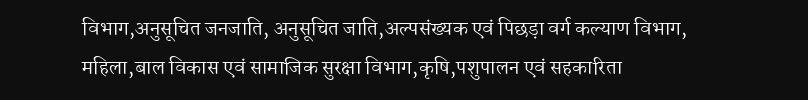विभाग,अनुसूचित जनजाति, अनुसूचित जाति,अल्पसंख्यक एवं पिछड़ा वर्ग कल्याण विभाग, महिला,बाल विकास एवं सामाजिक सुरक्षा विभाग,कृषि,पशुपालन एवं सहकारिता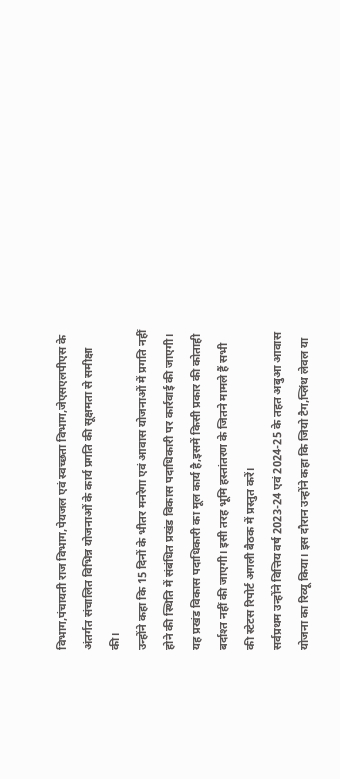विभाग,पंचायती राज विभाग,पेयजल एवं स्वच्छता विभाग,जेएसएलपीएस के अंतर्गत संचालित विभिन्न योजनाओं के कार्य प्रगति की सूक्षमता से समीक्षा की।
उन्होंने कहा कि 15 दिनों के भीतर मनरेगा एवं आवास योजनाओं में प्रगति नहीं होने की स्थिति में संबंधित प्रखंड विकास पदाधिकारी पर कार्रवाई की जाएगी। यह प्रखंड विकास पदाधिकारी का मूल कार्य है,इसमें किसी प्रकार की कोताही बर्दाश्त नहीं की जाएगी। इसी तरह भूमि हस्तांतरण के जितने मामले हैं सभी की स्टेटस रिपोर्ट अगली बैठक में प्रस्तुत करें।
सर्वप्रथम उन्होंने वित्तिय वर्ष 2023-24 एवं 2024-25 के तहत अबुआ आवास योजना का रिव्यू किया। इस दौरान उन्होंने कहा कि जियो टैग,प्लिंथ लेवल या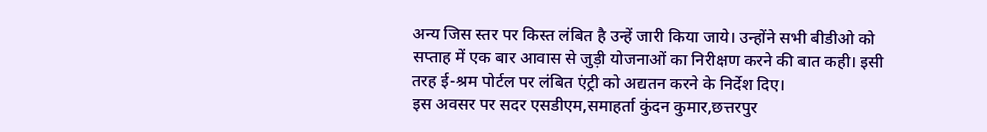अन्य जिस स्तर पर किस्त लंबित है उन्हें जारी किया जाये। उन्होंने सभी बीडीओ को सप्ताह में एक बार आवास से जुड़ी योजनाओं का निरीक्षण करने की बात कही। इसी तरह ई-श्रम पोर्टल पर लंबित एंट्री को अद्यतन करने के निर्देश दिए।
इस अवसर पर सदर एसडीएम,समाहर्ता कुंदन कुमार,छत्तरपुर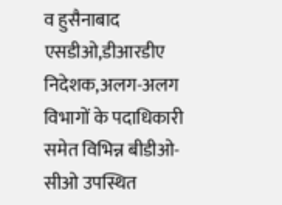व हुसैनाबाद एसडीओ,डीआरडीए निदेशक,अलग-अलग विभागों के पदाधिकारी समेत विभिन्न बीडीओ-सीओ उपस्थित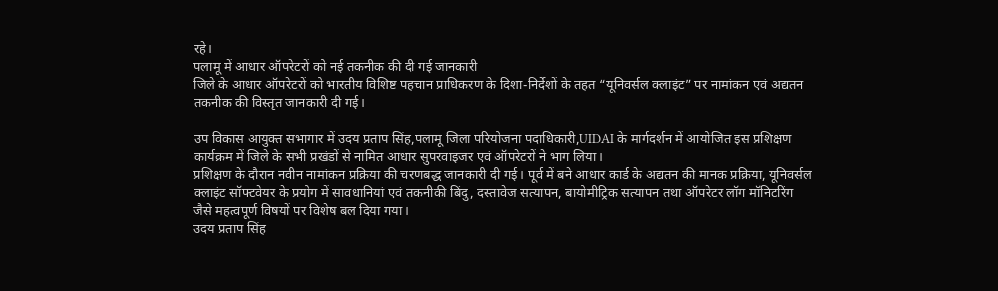रहे।
पलामू में आधार ऑपरेटरों को नई तकनीक की दी गई जानकारी
जिले के आधार ऑपरेटरों को भारतीय विशिष्ट पहचान प्राधिकरण के दिशा-निर्देशों के तहत “यूनिवर्सल क्लाइंट” पर नामांकन एवं अद्यतन तकनीक की विस्तृत जानकारी दी गई।

उप विकास आयुक्त सभागार में उदय प्रताप सिंह,पलामू जिला परियोजना पदाधिकारी,UIDAI के मार्गदर्शन में आयोजित इस प्रशिक्षण कार्यक्रम में जिले के सभी प्रखंडों से नामित आधार सुपरवाइजर एवं ऑपरेटरों ने भाग लिया।
प्रशिक्षण के दौरान नवीन नामांकन प्रक्रिया की चरणबद्ध जानकारी दी गई। पूर्व में बने आधार कार्ड के अद्यतन की मानक प्रक्रिया, यूनिवर्सल क्लाइंट सॉफ्टवेयर के प्रयोग में सावधानियां एवं तकनीकी बिंदु, दस्तावेज सत्यापन, बायोमीट्रिक सत्यापन तथा ऑपरेटर लॉग मॉनिटरिंग जैसे महत्वपूर्ण विषयों पर विशेष बल दिया गया।
उदय प्रताप सिंह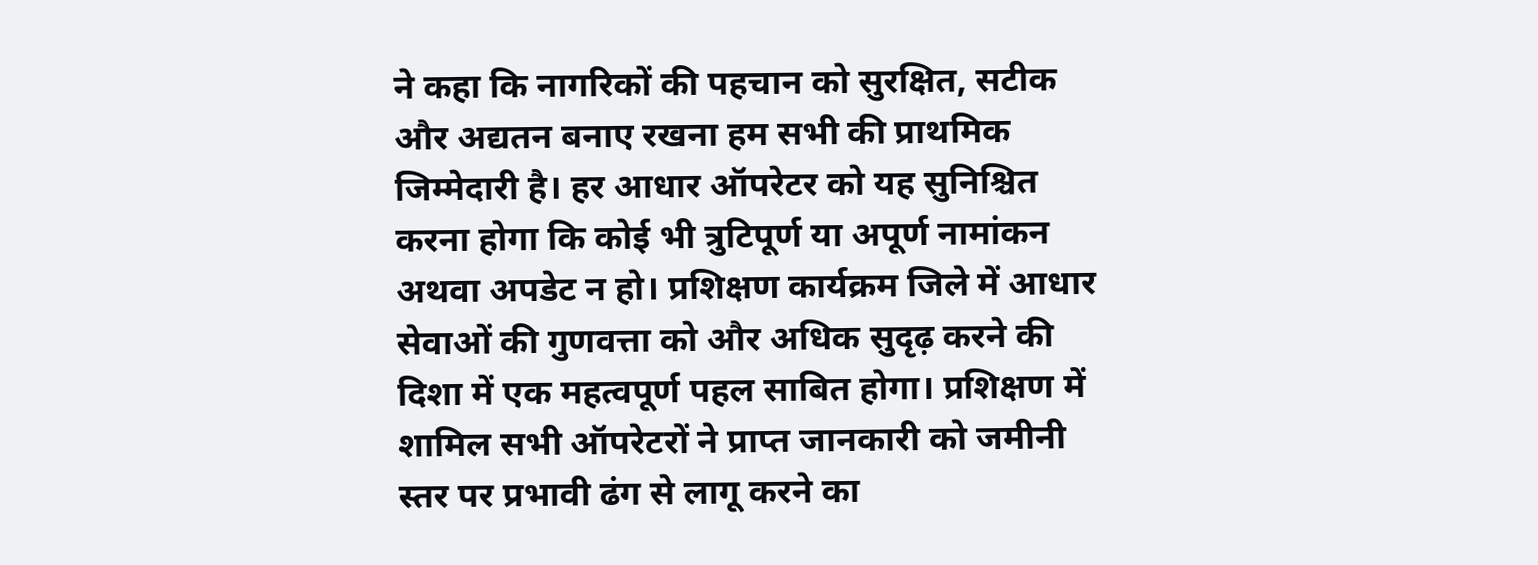ने कहा कि नागरिकों की पहचान को सुरक्षित, सटीक और अद्यतन बनाए रखना हम सभी की प्राथमिक जिम्मेदारी है। हर आधार ऑपरेटर को यह सुनिश्चित करना होगा कि कोई भी त्रुटिपूर्ण या अपूर्ण नामांकन अथवा अपडेट न हो। प्रशिक्षण कार्यक्रम जिले में आधार सेवाओं की गुणवत्ता को और अधिक सुदृढ़ करने की दिशा में एक महत्वपूर्ण पहल साबित होगा। प्रशिक्षण में शामिल सभी ऑपरेटरों ने प्राप्त जानकारी को जमीनी स्तर पर प्रभावी ढंग से लागू करने का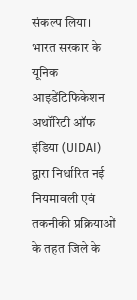संकल्प लिया।
भारत सरकार के यूनिक आइडेंटिफिकेशन अथॉरिटी ऑफ इंडिया (UIDAI) द्वारा निर्धारित नई नियमावली एवं तकनीकी प्रक्रियाओं के तहत जिले के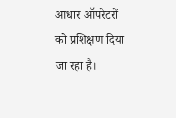आधार ऑपरेटरों को प्रशिक्षण दिया जा रहा है।